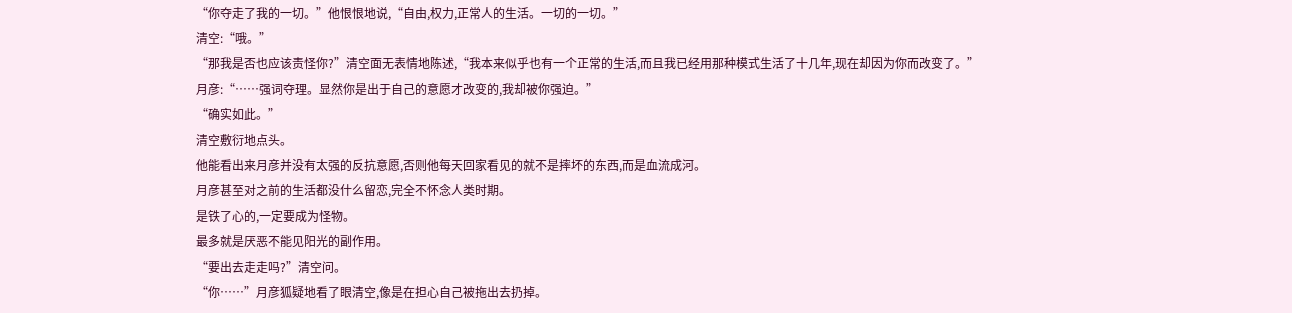“你夺走了我的一切。”他恨恨地说,“自由,权力,正常人的生活。一切的一切。”
清空:“哦。”
“那我是否也应该责怪你?”清空面无表情地陈述,“我本来似乎也有一个正常的生活,而且我已经用那种模式生活了十几年,现在却因为你而改变了。”
月彦:“……强词夺理。显然你是出于自己的意愿才改变的,我却被你强迫。”
“确实如此。”
清空敷衍地点头。
他能看出来月彦并没有太强的反抗意愿,否则他每天回家看见的就不是摔坏的东西,而是血流成河。
月彦甚至对之前的生活都没什么留恋,完全不怀念人类时期。
是铁了心的,一定要成为怪物。
最多就是厌恶不能见阳光的副作用。
“要出去走走吗?”清空问。
“你……”月彦狐疑地看了眼清空,像是在担心自己被拖出去扔掉。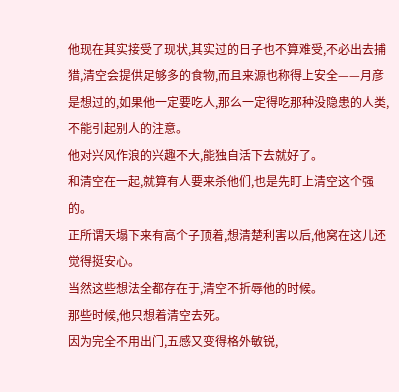他现在其实接受了现状,其实过的日子也不算难受,不必出去捕猎,清空会提供足够多的食物,而且来源也称得上安全——月彦是想过的,如果他一定要吃人,那么一定得吃那种没隐患的人类,不能引起别人的注意。
他对兴风作浪的兴趣不大,能独自活下去就好了。
和清空在一起,就算有人要来杀他们,也是先盯上清空这个强的。
正所谓天塌下来有高个子顶着,想清楚利害以后,他窝在这儿还觉得挺安心。
当然这些想法全都存在于,清空不折辱他的时候。
那些时候,他只想着清空去死。
因为完全不用出门,五感又变得格外敏锐,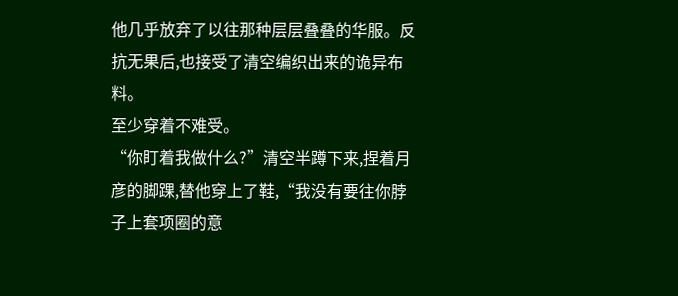他几乎放弃了以往那种层层叠叠的华服。反抗无果后,也接受了清空编织出来的诡异布料。
至少穿着不难受。
“你盯着我做什么?”清空半蹲下来,捏着月彦的脚踝,替他穿上了鞋,“我没有要往你脖子上套项圈的意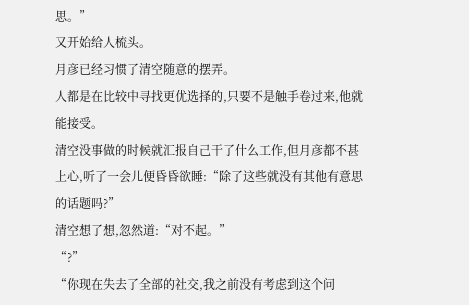思。”
又开始给人梳头。
月彦已经习惯了清空随意的摆弄。
人都是在比较中寻找更优选择的,只要不是触手卷过来,他就能接受。
清空没事做的时候就汇报自己干了什么工作,但月彦都不甚上心,听了一会儿便昏昏欲睡:“除了这些就没有其他有意思的话题吗?”
清空想了想,忽然道:“对不起。”
“?”
“你现在失去了全部的社交,我之前没有考虑到这个问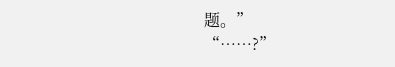题。”
“……?”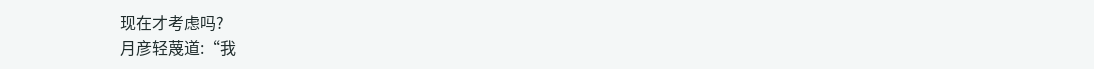现在才考虑吗?
月彦轻蔑道:“我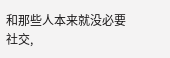和那些人本来就没必要社交,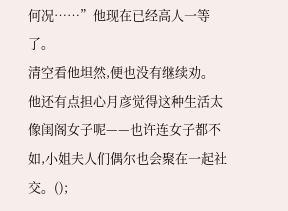何况……”他现在已经高人一等了。
清空看他坦然,便也没有继续劝。
他还有点担心月彦觉得这种生活太像闺阁女子呢——也许连女子都不如,小姐夫人们偶尔也会聚在一起社交。();